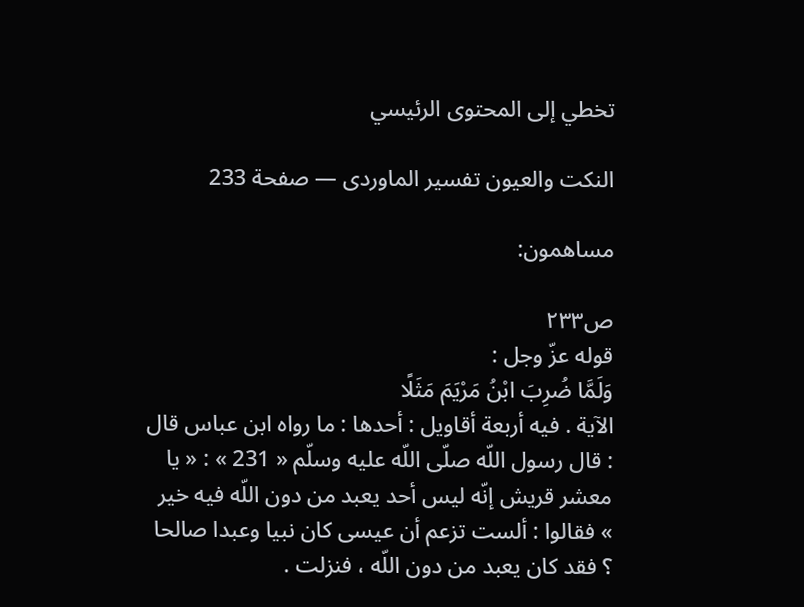تخطي إلى المحتوى الرئيسي

النكت والعيون تفسير الماوردى — صفحة 233

مساهمون:

ص٢٣٣
قوله عزّ وجل :
وَلَمَّا ضُرِبَ ابْنُ مَرْيَمَ مَثَلًا
الآية . فيه أربعة أقاويل : أحدها : ما رواه ابن عباس قال : قال رسول اللّه صلّى اللّه عليه وسلّم « 231 » : « يا معشر قريش إنّه ليس أحد يعبد من دون اللّه فيه خير » فقالوا : ألست تزعم أن عيسى كان نبيا وعبدا صالحا ؟ فقد كان يعبد من دون اللّه ، فنزلت .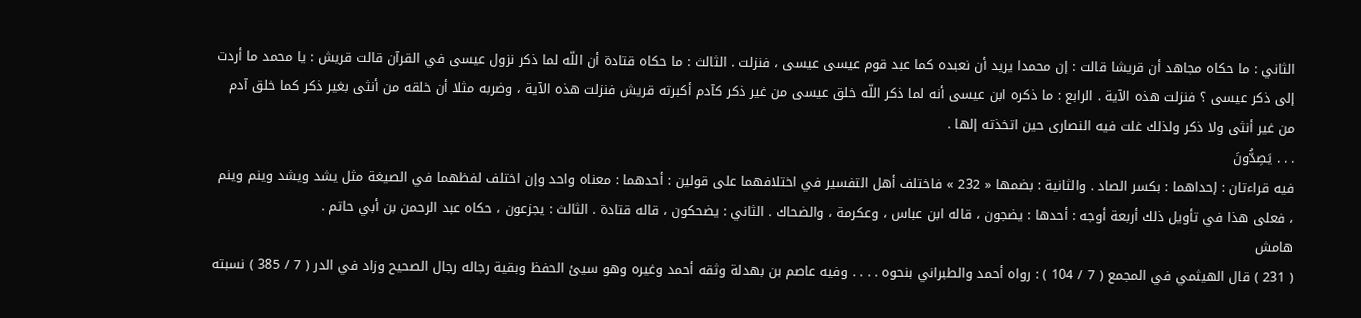الثاني : ما حكاه مجاهد أن قريشا قالت : إن محمدا يريد أن نعبده كما عبد قوم عيسى عيسى ، فنزلت . الثالث : ما حكاه قتادة أن اللّه لما ذكر نزول عيسى في القرآن قالت قريش : يا محمد ما أردت إلى ذكر عيسى ؟ فنزلت هذه الآية . الرابع : ما ذكره ابن عيسى أنه لما ذكر اللّه خلق عيسى من غير ذكر كآدم أكبرته قريش فنزلت هذه الآية ، وضربه مثلا أن خلقه من أنثى بغير ذكر كما خلق آدم من غير أنثى ولا ذكر ولذلك غلت فيه النصارى حين اتخذته إلها .
. . . يَصِدُّونَ
فيه قراءتان : إحداهما : بكسر الصاد . والثانية : بضمها « 232 » فاختلف أهل التفسير في اختلافهما على قولين : أحدهما : معناه واحد وإن اختلف لفظهما في الصيغة مثل يشد ويشد وينم وينم ، فعلى هذا في تأويل ذلك أربعة أوجه : أحدها : يضجون ، قاله ابن عباس ، وعكرمة ، والضحاك . الثاني : يضحكون ، قاله قتادة . الثالث : يجزعون ، حكاه عبد الرحمن بن أبي حاتم .
هامش
( 231 ) قال الهيثمي في المجمع ( 7 / 104 ) : رواه أحمد والطبراني بنحوه . . . . وفيه عاصم بن بهدلة وثقه أحمد وغيره وهو سيئ الحفظ وبقية رجاله رجال الصحيح وزاد في الدر ( 7 / 385 ) نسبته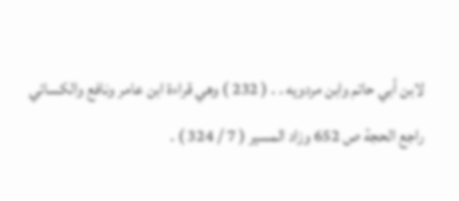لابن أبي حاتم وابن مردويه . . ( 232 ) وهي قراءة ابن عامر ونافع والكسائي راجع الحجة ص 652 وزاد المسير ( 7 / 324 ) .